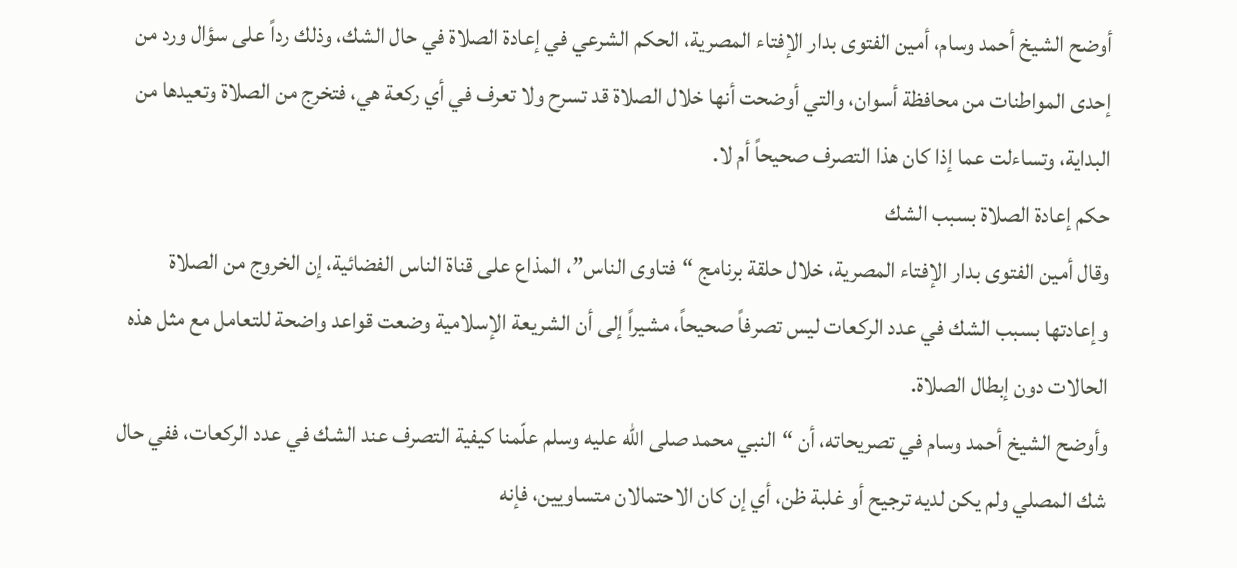أوضح الشيخ أحمد وسام، أمين الفتوى بدار الإفتاء المصرية، الحكم الشرعي في إعادة الصلاة في حال الشك، وذلك رداً على سؤال ورد من إحدى المواطنات من محافظة أسوان، والتي أوضحت أنها خلال الصلاة قد تسرح ولا تعرف في أي ركعة هي، فتخرج من الصلاة وتعيدها من البداية، وتساءلت عما إذا كان هذا التصرف صحيحاً أم لا.
حكم إعادة الصلاة بسبب الشك
وقال أمين الفتوى بدار الإفتاء المصرية، خلال حلقة برنامج “فتاوى الناس”، المذاع على قناة الناس الفضائية، إن الخروج من الصلاة وإعادتها بسبب الشك في عدد الركعات ليس تصرفاً صحيحاً، مشيراً إلى أن الشريعة الإسلامية وضعت قواعد واضحة للتعامل مع مثل هذه الحالات دون إبطال الصلاة.
وأوضح الشيخ أحمد وسام في تصريحاته، أن “النبي محمد صلى الله عليه وسلم علّمنا كيفية التصرف عند الشك في عدد الركعات، ففي حال شك المصلي ولم يكن لديه ترجيح أو غلبة ظن، أي إن كان الاحتمالان متساويين، فإنه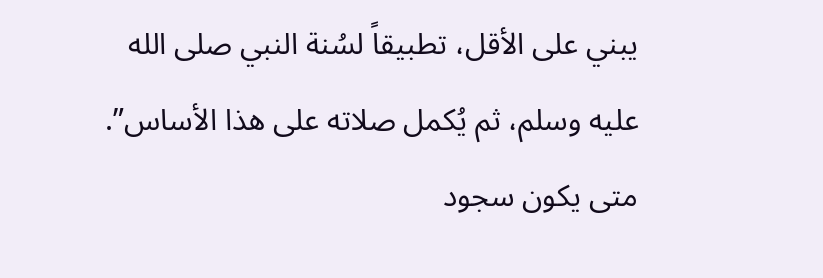يبني على الأقل، تطبيقاً لسُنة النبي صلى الله عليه وسلم، ثم يُكمل صلاته على هذا الأساس”.
متى يكون سجود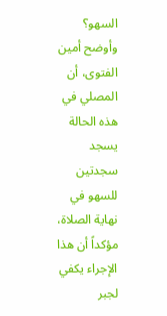السهو؟
وأوضح أمين الفتوى، أن المصلي في هذه الحالة يسجد سجدتين للسهو في نهاية الصلاة، مؤكداً أن هذا الإجراء يكفي لجبر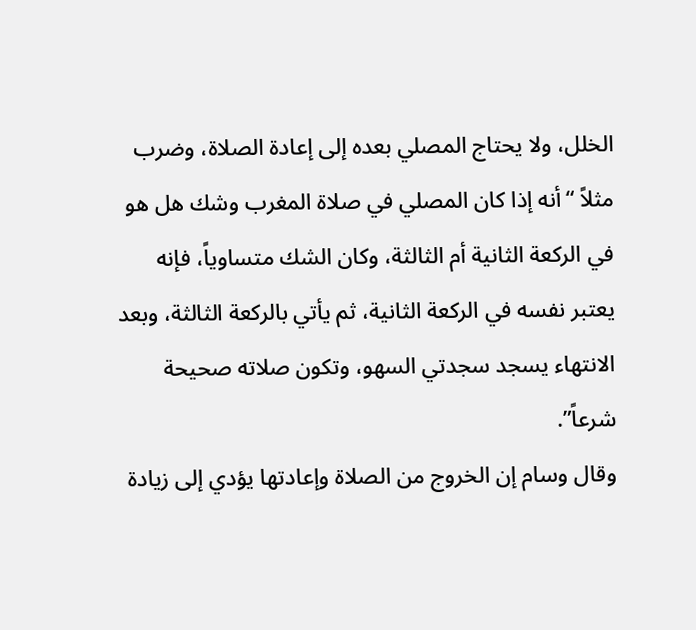الخلل، ولا يحتاج المصلي بعده إلى إعادة الصلاة، وضرب مثلاً “أنه إذا كان المصلي في صلاة المغرب وشك هل هو في الركعة الثانية أم الثالثة، وكان الشك متساوياً، فإنه يعتبر نفسه في الركعة الثانية، ثم يأتي بالركعة الثالثة، وبعد الانتهاء يسجد سجدتي السهو، وتكون صلاته صحيحة شرعاً”.
وقال وسام إن الخروج من الصلاة وإعادتها يؤدي إلى زيادة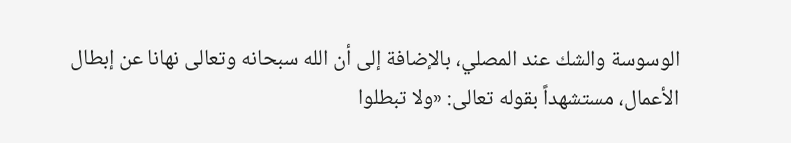الوسوسة والشك عند المصلي، بالإضافة إلى أن الله سبحانه وتعالى نهانا عن إبطال الأعمال، مستشهداً بقوله تعالى: «ولا تبطلوا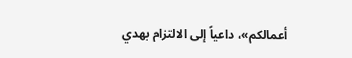أعمالكم»، داعياً إلى الالتزام بهدي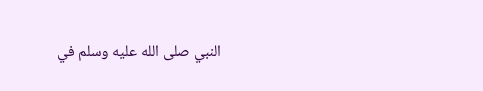النبي صلى الله عليه وسلم في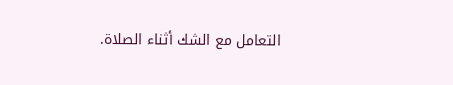التعامل مع الشك أثناء الصلاة.